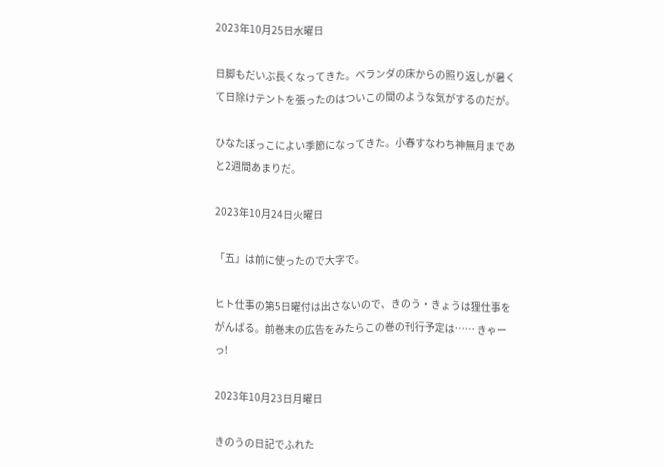2023年10月25日水曜日

日脚もだいぶ長くなってきた。ベランダの床からの照り返しが暑くて日除けテントを張ったのはついこの間のような気がするのだが。

ひなたぼっこによい季節になってきた。小春すなわち神無月まであと2週間あまりだ。

2023年10月24日火曜日

「五」は前に使ったので大字で。

ヒト仕事の第5日曜付は出さないので、きのう・きょうは狸仕事をがんばる。前巻末の広告をみたらこの巻の刊行予定は…… きゃーっ!

2023年10月23日月曜日

きのうの日記でふれた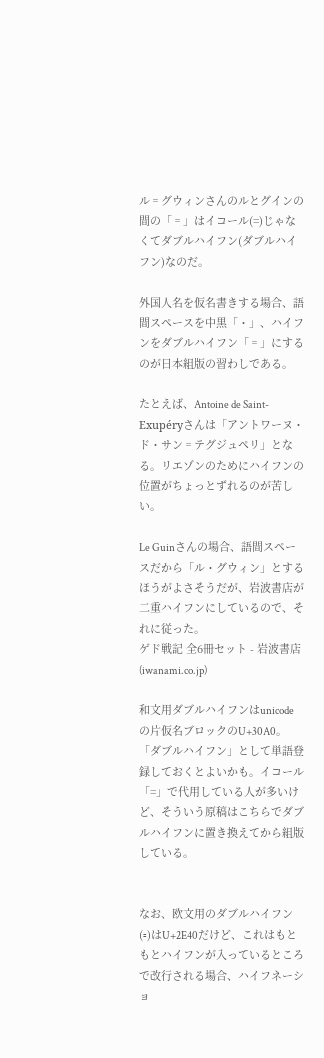ル゠グウィンさんのルとグインの間の「゠」はイコール(=)じゃなくてダブルハイフン(ダブルハイフン)なのだ。

外国人名を仮名書きする場合、語間スペースを中黒「・」、ハイフンをダブルハイフン「゠」にするのが日本組版の習わしである。

たとえば、Antoine de Saint-Exupéryさんは「アントワーヌ・ド・サン゠テグジュペリ」となる。リエゾンのためにハイフンの位置がちょっとずれるのが苦しい。

Le Guinさんの場合、語間スペースだから「ル・グウィン」とするほうがよさそうだが、岩波書店が二重ハイフンにしているので、それに従った。
ゲド戦記 全6冊セット - 岩波書店 (iwanami.co.jp)

和文用ダブルハイフンはunicodeの片仮名ブロックのU+30A0。「ダブルハイフン」として単語登録しておくとよいかも。イコール「=」で代用している人が多いけど、そういう原稿はこちらでダブルハイフンに置き換えてから組版している。


なお、欧文用のダブルハイフン(⹀)はU+2E40だけど、これはもともとハイフンが入っているところで改行される場合、ハイフネーショ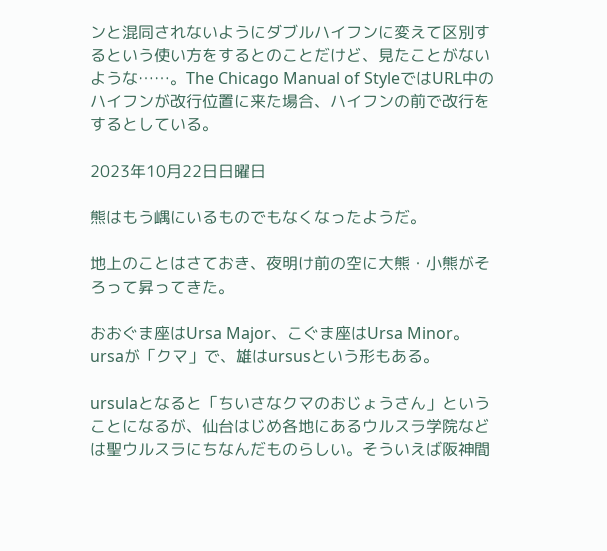ンと混同されないようにダブルハイフンに変えて区別するという使い方をするとのことだけど、見たことがないような……。The Chicago Manual of StyleではURL中のハイフンが改行位置に来た場合、ハイフンの前で改行をするとしている。

2023年10月22日日曜日

熊はもう嵎にいるものでもなくなったようだ。

地上のことはさておき、夜明け前の空に大熊・小熊がそろって昇ってきた。

おおぐま座はUrsa Major、こぐま座はUrsa Minor。ursaが「クマ」で、雄はursusという形もある。

ursulaとなると「ちいさなクマのおじょうさん」ということになるが、仙台はじめ各地にあるウルスラ学院などは聖ウルスラにちなんだものらしい。そういえば阪神間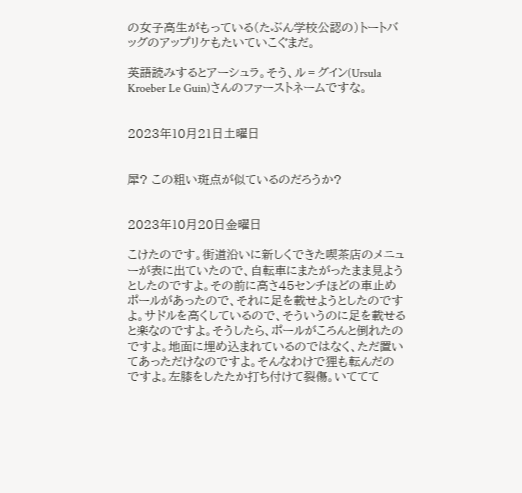の女子高生がもっている(たぶん学校公認の)トートバッグのアップリケもたいていこぐまだ。

英語読みするとアーシュラ。そう、ル゠グイン(Ursula Kroeber Le Guin)さんのファーストネームですな。


2023年10月21日土曜日


犀? この粗い斑点が似ているのだろうか?


2023年10月20日金曜日

こけたのです。街道沿いに新しくできた喫茶店のメニューが表に出ていたので、自転車にまたがったまま見ようとしたのですよ。その前に高さ45センチほどの車止めポールがあったので、それに足を載せようとしたのですよ。サドルを高くしているので、そういうのに足を載せると楽なのですよ。そうしたら、ポールがころんと倒れたのですよ。地面に埋め込まれているのではなく、ただ置いてあっただけなのですよ。そんなわけで狸も転んだのですよ。左膝をしたたか打ち付けて裂傷。いててて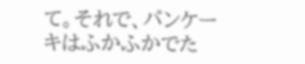て。それで、パンケーキはふかふかでた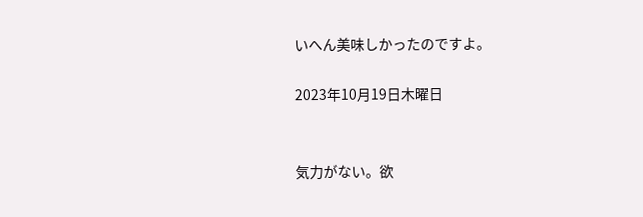いへん美味しかったのですよ。

2023年10月19日木曜日


気力がない。欲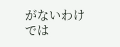がないわけでは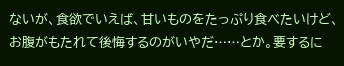ないが、食欲でいえば、甘いものをたっぷり食べたいけど、お腹がもたれて後悔するのがいやだ……とか。要するに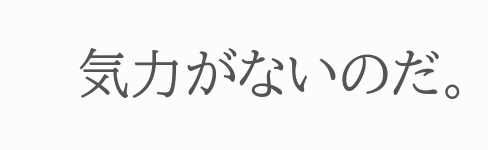気力がないのだ。